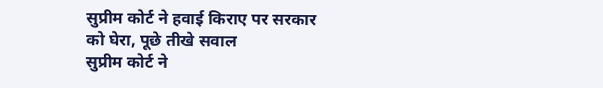सुप्रीम कोर्ट ने हवाई किराए पर सरकार को घेरा, पूछे तीखे सवाल
सुप्रीम कोर्ट ने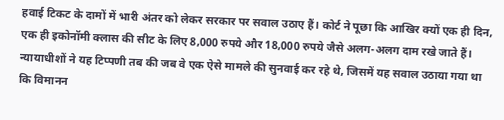हवाई टिकट के दामों में भारी अंतर को लेकर सरकार पर सवाल उठाए हैं। कोर्ट ने पूछा कि आखिर क्यों एक ही दिन, एक ही इकोनॉमी क्लास की सीट के लिए 8,000 रुपये और 18,000 रुपये जैसे अलग-अलग दाम रखे जाते हैं। न्यायाधीशों ने यह टिप्पणी तब की जब वे एक ऐसे मामले की सुनवाई कर रहे थे, जिसमें यह सवाल उठाया गया था कि विमानन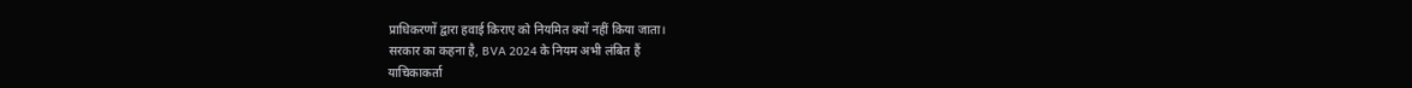प्राधिकरणों द्वारा हवाई किराए को नियमित क्यों नहीं किया जाता।
सरकार का कहना है, BVA 2024 के नियम अभी लंबित हैं
याचिकाकर्ता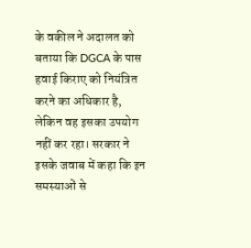के वकील ने अदालत को बताया कि DGCA के पास हवाई किराए को नियंत्रित करने का अधिकार है, लेकिन वह इसका उपयोग नहीं कर रहा। सरकार ने इसके जवाब में कहा कि इन समस्याओं से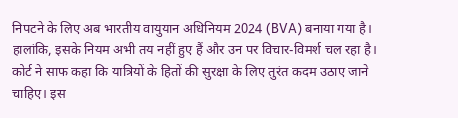निपटने के लिए अब भारतीय वायुयान अधिनियम 2024 (BVA) बनाया गया है। हालांकि, इसके नियम अभी तय नहीं हुए हैं और उन पर विचार-विमर्श चल रहा है। कोर्ट ने साफ कहा कि यात्रियों के हितों की सुरक्षा के लिए तुरंत कदम उठाए जाने चाहिए। इस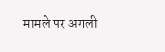मामले पर अगली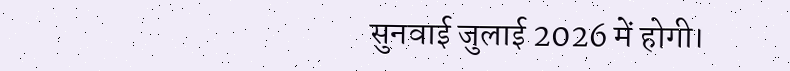सुनवाई जुलाई 2026 में होगी।